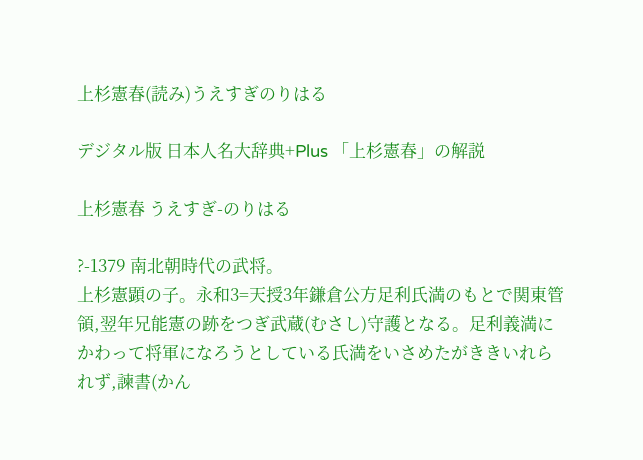上杉憲春(読み)うえすぎのりはる

デジタル版 日本人名大辞典+Plus 「上杉憲春」の解説

上杉憲春 うえすぎ-のりはる

?-1379 南北朝時代の武将。
上杉憲顕の子。永和3=天授3年鎌倉公方足利氏満のもとで関東管領,翌年兄能憲の跡をつぎ武蔵(むさし)守護となる。足利義満にかわって将軍になろうとしている氏満をいさめたがききいれられず,諫書(かん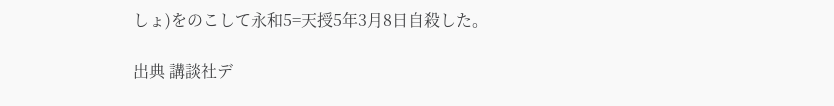しょ)をのこして永和5=天授5年3月8日自殺した。

出典 講談社デ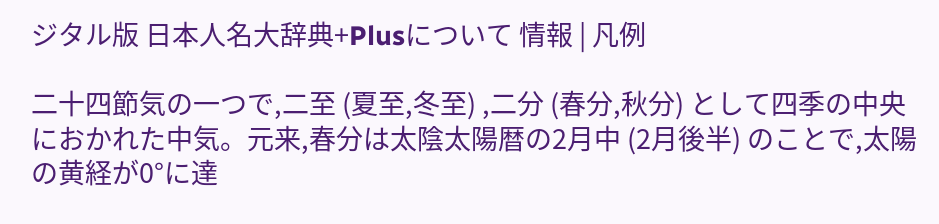ジタル版 日本人名大辞典+Plusについて 情報 | 凡例

二十四節気の一つで,二至 (夏至,冬至) ,二分 (春分,秋分) として四季の中央におかれた中気。元来,春分は太陰太陽暦の2月中 (2月後半) のことで,太陽の黄経が0°に達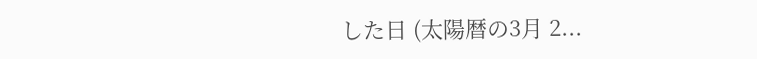した日 (太陽暦の3月 2...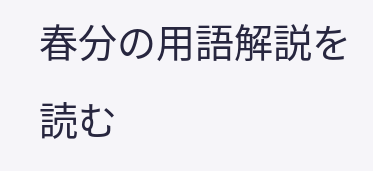春分の用語解説を読む